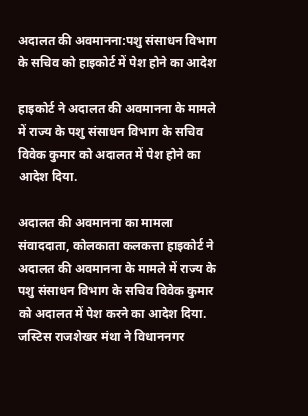अदालत की अवमानना:पशु संसाधन विभाग के सचिव को हाइकोर्ट में पेश होने का आदेश

हाइकोर्ट ने अदालत की अवमानना के मामले में राज्य के पशु संसाधन विभाग के सचिव विवेक कुमार को अदालत में पेश होने का आदेश दिया.

अदालत की अवमानना का मामला संवाददाता, कोलकाता कलकत्ता हाइकोर्ट ने अदालत की अवमानना के मामले में राज्य के पशु संसाधन विभाग के सचिव विवेक कुमार को अदालत में पेश करने का आदेश दिया. जस्टिस राजशेखर मंथा ने विधाननगर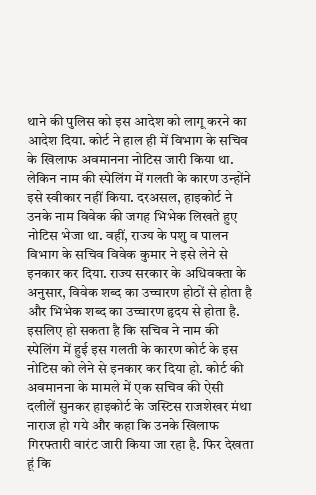थाने की पुलिस को इस आदेश को लागू करने का आदेश दिया. कोर्ट ने हाल ही में विभाग के सचिव के खिलाफ अवमानना नोटिस जारी किया था. लेकिन नाम की स्पेलिंग में गलती के कारण उन्होंने इसे स्वीकार नहीं किया. दरअसल, हाइकोर्ट ने उनके नाम विवेक की जगह भिभेक लिखते हुए नोटिस भेजा था. वहीं, राज्य के पशु व पालन विभाग के सचिव विवेक कुमार ने इसे लेने से इनकार कर दिया. राज्य सरकार के अधिवक्ता के अनुसार, विवेक शब्द का उच्चारण होठों से होता है और भिभेक शब्द का उच्चारण हृदय से होता है. इसलिए हो सकता है कि सचिव ने नाम की स्पेलिंग में हुई इस गलती के कारण कोर्ट के इस नोटिस को लेने से इनकार कर दिया हो. कोर्ट की अवमानना के मामले में एक सचिव की ऐसी दलीलें सुनकर हाइकोर्ट के जस्टिस राजशेखर मंथा नाराज हो गये और कहा कि उनके खिलाफ गिरफ्तारी वारंट जारी किया जा रहा है. फिर देखता हूं कि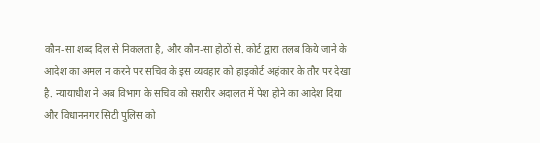कौन-सा शब्द दिल से निकलता है, और कौन-सा होठों से. कोर्ट द्वारा तलब किये जाने के आदेश का अमल न करने पर सचिव के इस व्यवहार को हाइकोर्ट अहंकार के तौर पर देखा है. न्यायाधीश ने अब विभाग के सचिव को सशरीर अदालत में पेश होने का आदेश दिया और विधाननगर सिटी पुलिस को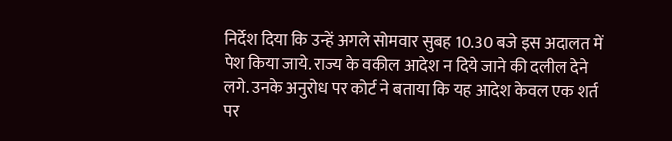निर्देश दिया कि उन्हें अगले सोमवार सुबह 10.30 बजे इस अदालत में पेश किया जाये. राज्य के वकील आदेश न दिये जाने की दलील देने लगे. उनके अनुरोध पर कोर्ट ने बताया कि यह आदेश केवल एक शर्त पर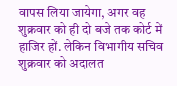वापस लिया जायेगा, अगर वह शुक्रवार को ही दो बजे तक कोर्ट में हाजिर हों. लेकिन विभागीय सचिव शुक्रवार को अदालत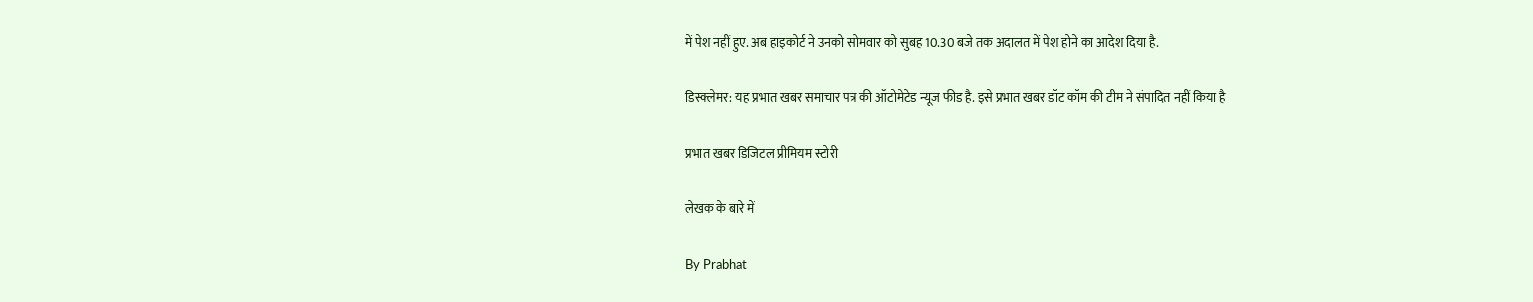में पेश नहीं हुए. अब हाइकोर्ट ने उनको सोमवार को सुबह 10.30 बजे तक अदालत में पेश होने का आदेश दिया है.

डिस्क्लेमर: यह प्रभात खबर समाचार पत्र की ऑटोमेटेड न्यूज फीड है. इसे प्रभात खबर डॉट कॉम की टीम ने संपादित नहीं किया है

प्रभात खबर डिजिटल प्रीमियम स्टोरी

लेखक के बारे में

By Prabhat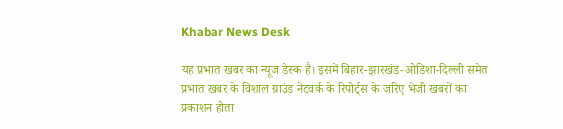Khabar News Desk

यह प्रभात खबर का न्यूज डेस्क है। इसमें बिहार-झारखंड-ओडिशा-दिल्‍ली समेत प्रभात खबर के विशाल ग्राउंड नेटवर्क के रिपोर्ट्स के जरिए भेजी खबरों का प्रकाशन होता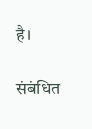है।

संबंधित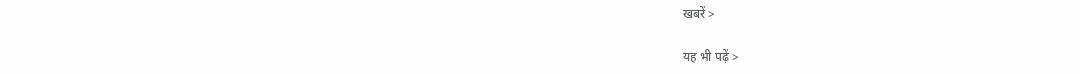खबरें >

यह भी पढ़ें >